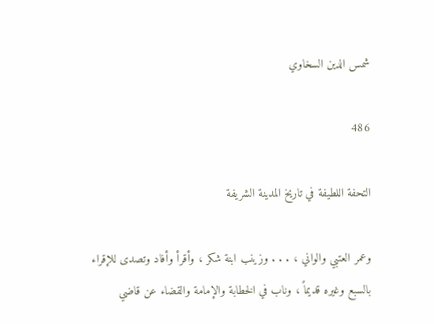شمس الدين السخاوي

486

التحفة اللطيفة في تاريخ المدينة الشريفة

وعمر العتبي والواني ، . . . وزينب ابنة شكر ، وأقرأ وأفاد وتصدى للإقراء بالسبع وغيره قديماً ، وناب في الخطابة والإمامة والقضاء عن قاضي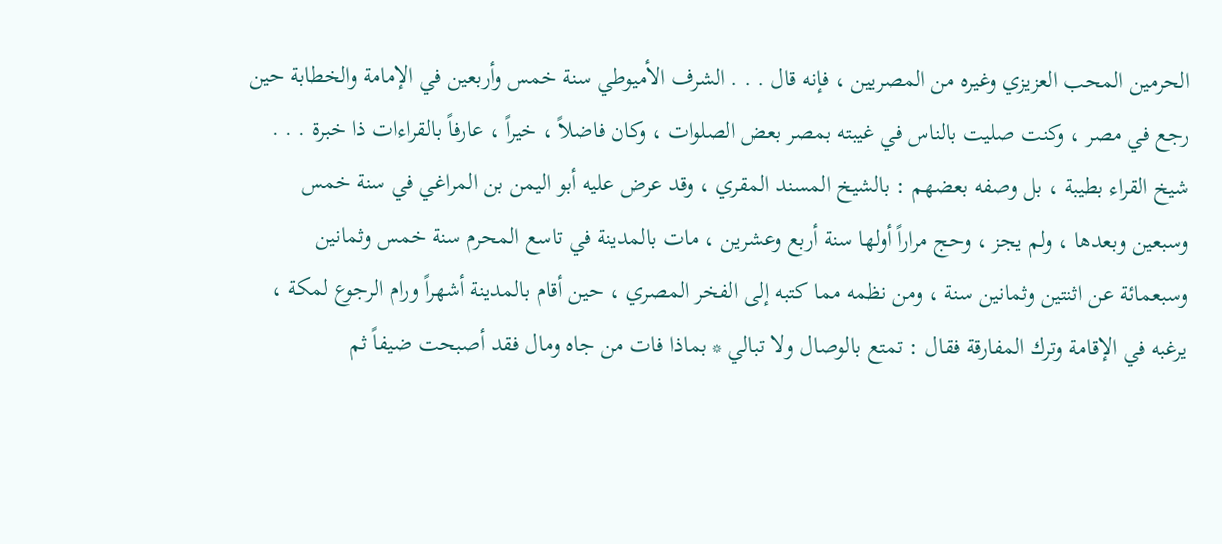الحرمين المحب العزيزي وغيره من المصريين ، فإنه قال . . . الشرف الأميوطي سنة خمس وأربعين في الإمامة والخطابة حين رجع في مصر ، وكنت صليت بالناس في غيبته بمصر بعض الصلوات ، وكان فاضلاً ، خيراً ، عارفاً بالقراءات ذا خبرة . . . شيخ القراء بطيبة ، بل وصفه بعضهم : بالشيخ المسند المقري ، وقد عرض عليه أبو اليمن بن المراغي في سنة خمس وسبعين وبعدها ، ولم يجز ، وحج مراراً أولها سنة أربع وعشرين ، مات بالمدينة في تاسع المحرم سنة خمس وثمانين وسبعمائة عن اثنتين وثمانين سنة ، ومن نظمه مما كتبه إلى الفخر المصري ، حين أقام بالمدينة أشهراً ورام الرجوع لمكة ، يرغبه في الإقامة وترك المفارقة فقال : تمتع بالوصال ولا تبالي * بماذا فات من جاه ومال فقد أصبحت ضيفاً ثم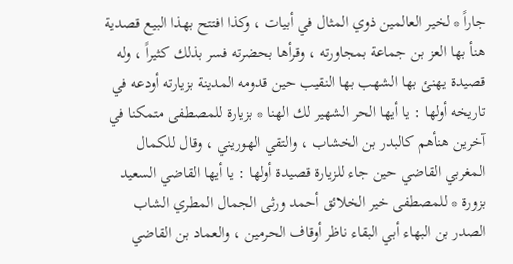جاراً * لخير العالمين ذوي المثال في أبيات ، وكذا افتتح بهذا البيع قصدية هنأ بها العز بن جماعة بمجاورته ، وقرأها بحضرته فسر بذلك كثيراً ، وله قصيدة يهنئ بها الشهب بها النقيب حين قدومه المدينة بزيارته أودعه في تاريخه أولها : يا أيها الحر الشهير لك الهنا * بزيارة للمصطفى متمكنا في آخرين هنأهم كالبدر بن الخشاب ، والتقي الهوريني ، وقال للكمال المغربي القاضي حين جاء للزيارة قصيدة أولها : يا أيها القاضي السعيد بزورة * للمصطفى خير الخلائق أحمد ورثى الجمال المطري الشاب الصدر بن البهاء أبي البقاء ناظر أوقاف الحرمين ، والعماد بن القاضي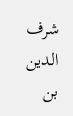شرف الدين بن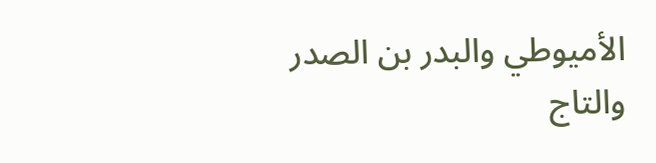الأميوطي والبدر بن الصدر والتاج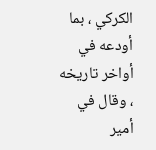الكركي ، بما أودعه في أواخر تاريخه ، وقال في أمير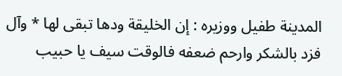المدينة طفيل ووزيره : إن الخليقة ودها تبقى لها * وآل فزد بالشكر وارحم ضعفه فالوقت سيف يا حبيب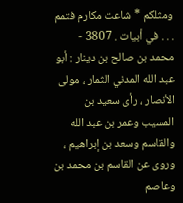ومثلكم * شاعت مكارم فتمم . . . في أبيات . 3807 - محمد بن صالح بن دينار : أبو عبد الله المدني الثمار ، مولى الأنصار ، رأى سعيد بن المسيب وعمر بن عبد الله والقاسم وسعد بن إبراهيم ، وروى عن القاسم بن محمد بن وعاصم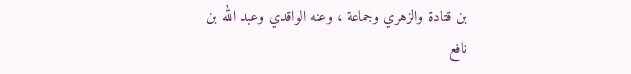بن قتادة والزهري وجماعة ، وعنه الواقدي وعبد الله بن نافع